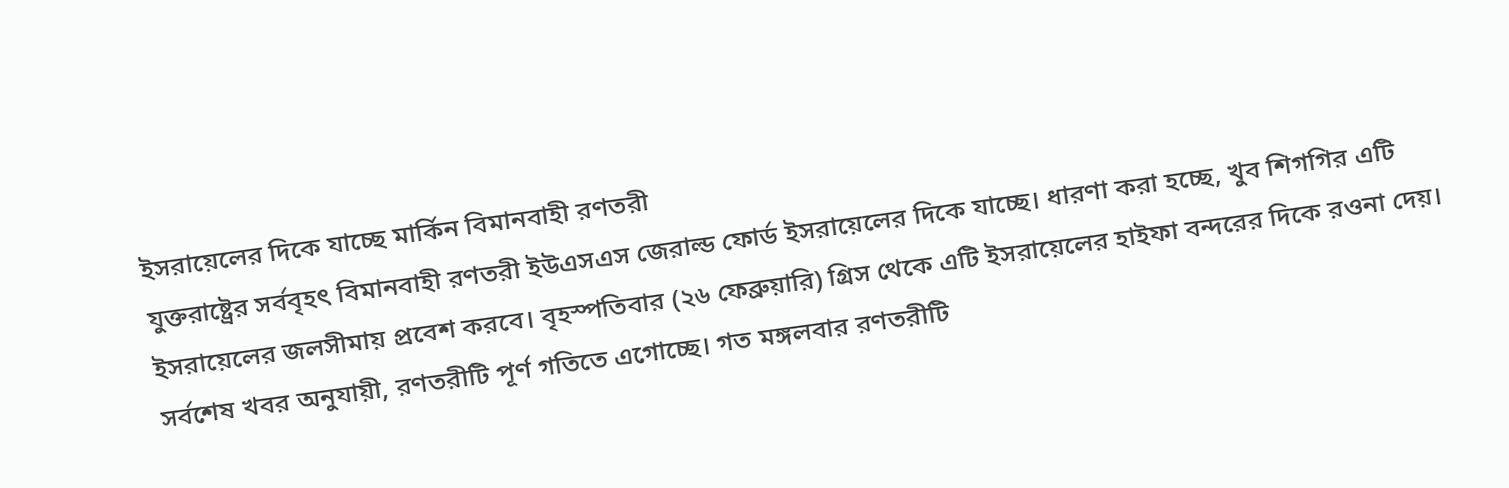ইসরায়েলের দিকে যাচ্ছে মার্কিন বিমানবাহী রণতরী
যুক্তরাষ্ট্রের সর্ববৃহৎ বিমানবাহী রণতরী ইউএসএস জেরাল্ড ফোর্ড ইসরায়েলের দিকে যাচ্ছে। ধারণা করা হচ্ছে, খুব শিগগির এটি ইসরায়েলের জলসীমায় প্রবেশ করবে। বৃহস্পতিবার (২৬ ফেব্রুয়ারি) গ্রিস থেকে এটি ইসরায়েলের হাইফা বন্দরের দিকে রওনা দেয়। সর্বশেষ খবর অনুযায়ী, রণতরীটি পূর্ণ গতিতে এগোচ্ছে। গত মঙ্গলবার রণতরীটি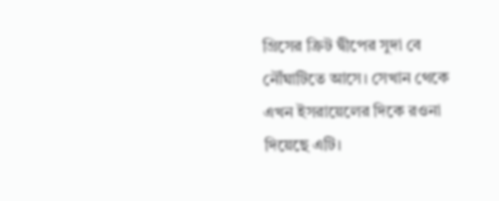গ্রিসের ক্রিট দ্বীপের সুদা বে নৌঁঘাটিতে আসে। সেখান থেকে এখন ইসরায়েলের দিকে রওনা দিয়েছে এটি।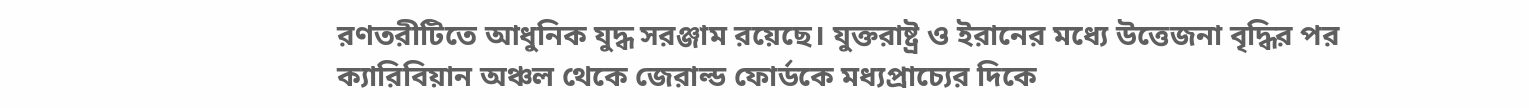রণতরীটিতে আধুনিক যুদ্ধ সরঞ্জাম রয়েছে। যুক্তরাষ্ট্র ও ইরানের মধ্যে উত্তেজনা বৃদ্ধির পর ক্যারিবিয়ান অঞ্চল থেকে জেরাল্ড ফোর্ডকে মধ্যপ্রাচ্যের দিকে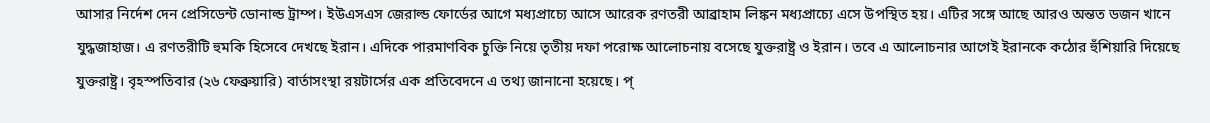আসার নির্দেশ দেন প্রেসিডেন্ট ডোনাল্ড ট্রাম্প। ইউএসএস জেরাল্ড ফোর্ডের আগে মধ্যপ্রাচ্যে আসে আরেক রণতরী আব্রাহাম লিঙ্কন মধ্যপ্রাচ্যে এসে উপস্থিত হয়। এটির সঙ্গে আছে আরও অন্তত ডজন খানে যুদ্ধজাহাজ। এ রণতরীটি হুমকি হিসেবে দেখছে ইরান। এদিকে পারমাণবিক চুক্তি নিয়ে তৃতীয় দফা পরোক্ষ আলোচনায় বসেছে যুক্তরাষ্ট্র ও ইরান। তবে এ আলোচনার আগেই ইরানকে কঠোর হুঁশিয়ারি দিয়েছে যুক্তরাষ্ট্র। বৃহস্পতিবার (২৬ ফেব্রুয়ারি) বার্তাসংস্থা রয়টার্সের এক প্রতিবেদনে এ তথ্য জানানো হয়েছে। প্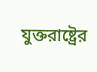যুক্তরাষ্ট্রের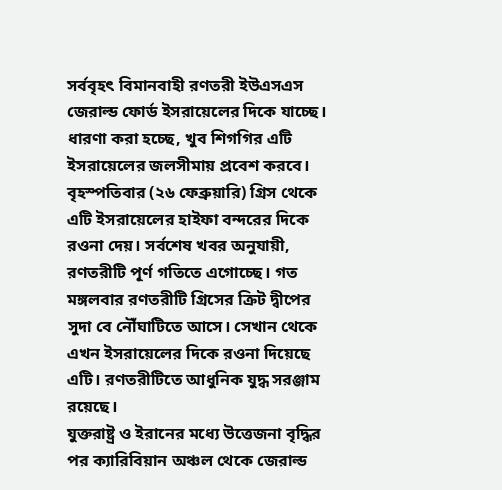সর্ববৃহৎ বিমানবাহী রণতরী ইউএসএস জেরাল্ড ফোর্ড ইসরায়েলের দিকে যাচ্ছে। ধারণা করা হচ্ছে, খুব শিগগির এটি ইসরায়েলের জলসীমায় প্রবেশ করবে।
বৃহস্পতিবার (২৬ ফেব্রুয়ারি) গ্রিস থেকে এটি ইসরায়েলের হাইফা বন্দরের দিকে রওনা দেয়। সর্বশেষ খবর অনুযায়ী, রণতরীটি পূর্ণ গতিতে এগোচ্ছে। গত মঙ্গলবার রণতরীটি গ্রিসের ক্রিট দ্বীপের সুদা বে নৌঁঘাটিতে আসে। সেখান থেকে এখন ইসরায়েলের দিকে রওনা দিয়েছে এটি। রণতরীটিতে আধুনিক যুদ্ধ সরঞ্জাম রয়েছে।
যুক্তরাষ্ট্র ও ইরানের মধ্যে উত্তেজনা বৃদ্ধির পর ক্যারিবিয়ান অঞ্চল থেকে জেরাল্ড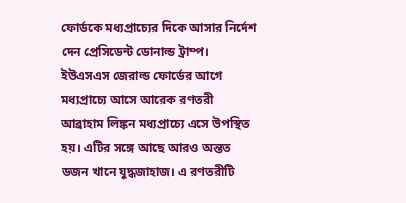ফোর্ডকে মধ্যপ্রাচ্যের দিকে আসার নির্দেশ দেন প্রেসিডেন্ট ডোনাল্ড ট্রাম্প।
ইউএসএস জেরাল্ড ফোর্ডের আগে মধ্যপ্রাচ্যে আসে আরেক রণতরী আব্রাহাম লিঙ্কন মধ্যপ্রাচ্যে এসে উপস্থিত হয়। এটির সঙ্গে আছে আরও অন্তত ডজন খানে যুদ্ধজাহাজ। এ রণতরীটি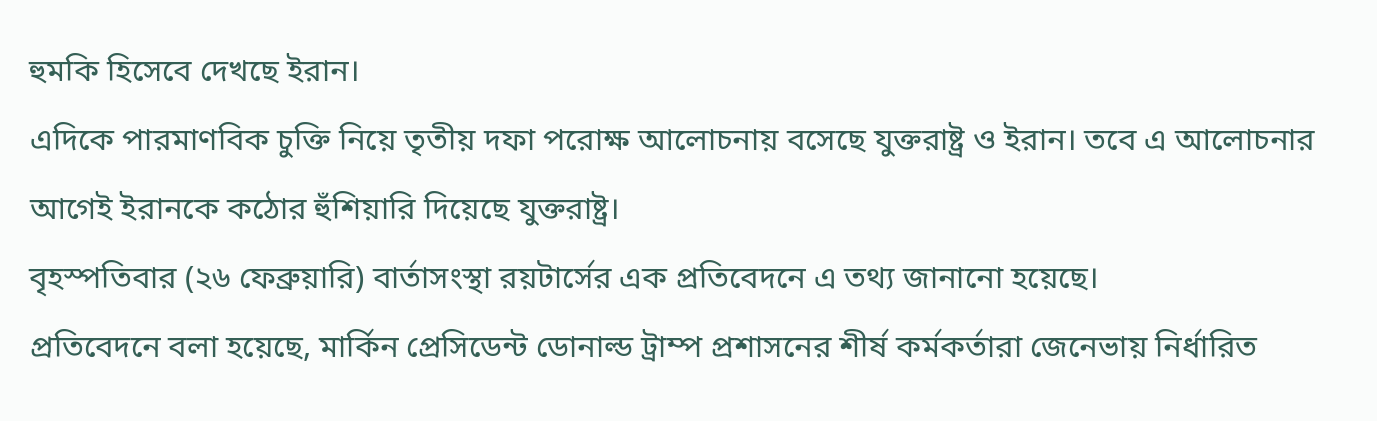হুমকি হিসেবে দেখছে ইরান।
এদিকে পারমাণবিক চুক্তি নিয়ে তৃতীয় দফা পরোক্ষ আলোচনায় বসেছে যুক্তরাষ্ট্র ও ইরান। তবে এ আলোচনার আগেই ইরানকে কঠোর হুঁশিয়ারি দিয়েছে যুক্তরাষ্ট্র।
বৃহস্পতিবার (২৬ ফেব্রুয়ারি) বার্তাসংস্থা রয়টার্সের এক প্রতিবেদনে এ তথ্য জানানো হয়েছে।
প্রতিবেদনে বলা হয়েছে, মার্কিন প্রেসিডেন্ট ডোনাল্ড ট্রাম্প প্রশাসনের শীর্ষ কর্মকর্তারা জেনেভায় নির্ধারিত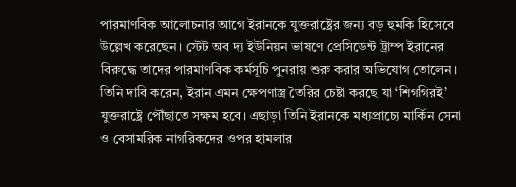পারমাণবিক আলোচনার আগে ইরানকে যুক্তরাষ্ট্রের জন্য বড় হুমকি হিসেবে উল্লেখ করেছেন। স্টেট অব দ্য ইউনিয়ন ভাষণে প্রেসিডেন্ট ট্রাম্প ইরানের বিরুদ্ধে তাদের পারমাণবিক কর্মসূচি পুনরায় শুরু করার অভিযোগ তোলেন।
তিনি দাবি করেন, ইরান এমন ক্ষেপণাস্ত্র তৈরির চেষ্টা করছে যা ‘শিগগিরই’ যুক্তরাষ্ট্রে পৌঁছাতে সক্ষম হবে। এছাড়া তিনি ইরানকে মধ্যপ্রাচ্যে মার্কিন সেনা ও বেসামরিক নাগরিকদের ওপর হামলার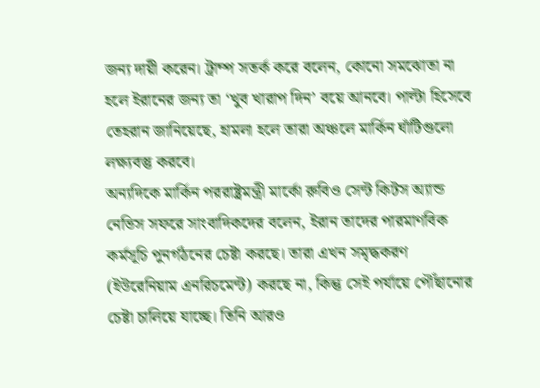জন্য দায়ী করেন। ট্রাম্প সতর্ক করে বলেন, কোনো সমঝোতা না হলে ইরানের জন্য তা ‘খুব খারাপ দিন’ বয়ে আনবে। পাল্টা হিসেবে তেহরান জানিয়েছে, হামলা হলে তারা অঞ্চলে মার্কিন ঘাঁটিগুলো লক্ষ্যবস্তু করবে।
অন্যদিকে মার্কিন পররাষ্ট্রমন্ত্রী মার্কো রুবিও সেন্ট কিটস অ্যান্ড নেভিস সফরে সাংবাদিকদের বলেন, ইরান তাদের পারমাণবিক কর্মসূচি পুনর্গঠনের চেষ্টা করছে। তারা এখন সমৃদ্ধকরণ (ইউরেনিয়াম এনরিচমেন্ট) করছে না, কিন্তু সেই পর্যায়ে পৌঁছানোর চেষ্টা চালিয়ে যাচ্ছে। তিনি আরও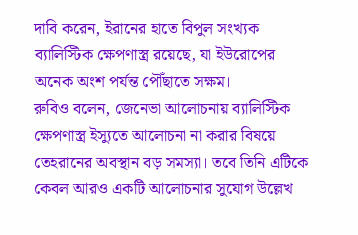দাবি করেন, ইরানের হাতে বিপুল সংখ্যক ব্যালিস্টিক ক্ষেপণাস্ত্র রয়েছে, যা ইউরোপের অনেক অংশ পর্যন্ত পৌঁছাতে সক্ষম।
রুবিও বলেন, জেনেভা আলোচনায় ব্যালিস্টিক ক্ষেপণাস্ত্র ইস্যুতে আলোচনা না করার বিষয়ে তেহরানের অবস্থান বড় সমস্যা। তবে তিনি এটিকে কেবল আরও একটি আলোচনার সুযোগ উল্লেখ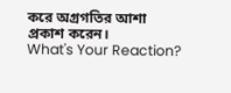করে অগ্রগতির আশা প্রকাশ করেন।
What's Your Reaction?